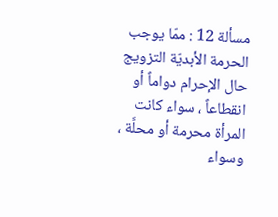مسألة 12 : ممّا يوجب الحرمة الأبديّة التزويج حال الإحرام دواماً أو انقطاعاً ، سواء كانت المرأة محرمة أو محلَّة ، وسواء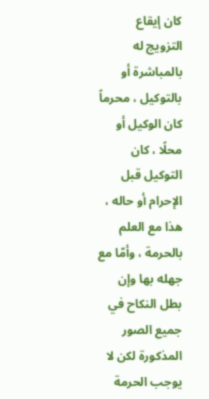كان إيقاع التزويج له بالمباشرة أو بالتوكيل ، محرماً كان الوكيل أو محلًا ، كان التوكيل قبل الإحرام أو حاله ، هذا مع العلم بالحرمة ، وأمّا مع جهله بها وإن بطل النكاح في جميع الصور المذكورة لكن لا يوجب الحرمة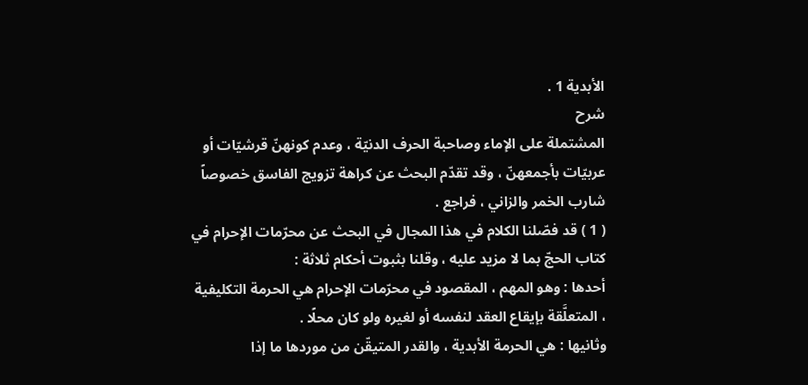الأبدية 1 .
شرح
المشتملة على الإماء وصاحبة الحرف الدنيّة ، وعدم كونهنّ قرشيّات أو عربيّات بأجمعهنّ ، وقد تقدّم البحث عن كراهة تزويج الفاسق خصوصاً شارب الخمر والزاني ، فراجع .
( 1 ) قد فصّلنا الكلام في هذا المجال في البحث عن محرّمات الإحرام في كتاب الحجّ بما لا مزيد عليه ، وقلنا بثبوت أحكام ثلاثة :
أحدها : وهو المهم ، المقصود في محرّمات الإحرام هي الحرمة التكليفية ، المتعلَّقة بإيقاع العقد لنفسه أو لغيره ولو كان محلًا .
وثانيها : هي الحرمة الأبدية ، والقدر المتيقّن من موردها ما إذا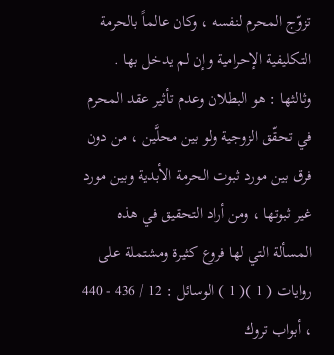تزوّج المحرم لنفسه ، وكان عالماً بالحرمة التكليفية الإحرامية وإن لم يدخل بها .
وثالثها : هو البطلان وعدم تأثير عقد المحرم في تحقّق الزوجية ولو بين محلَّين ، من دون فرق بين مورد ثبوت الحرمة الأبدية وبين مورد غير ثبوتها ، ومن أراد التحقيق في هذه المسألة التي لها فروع كثيرة ومشتملة على روايات ( 1 )( 1 ) الوسائل : 12 / 436 - 440 ، أبواب تروك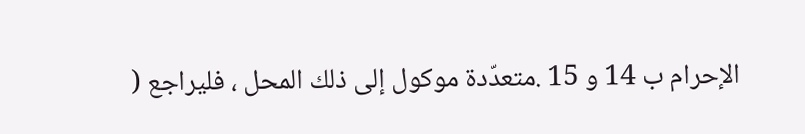الإحرام ب 14 و 15 .متعدّدة موكول إلى ذلك المحل ، فليراجع (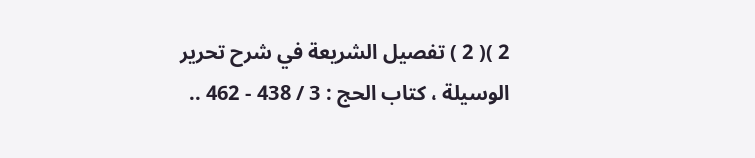2 )( 2 ) تفصيل الشريعة في شرح تحرير الوسيلة ، كتاب الحج : 3 / 438 - 462 ..